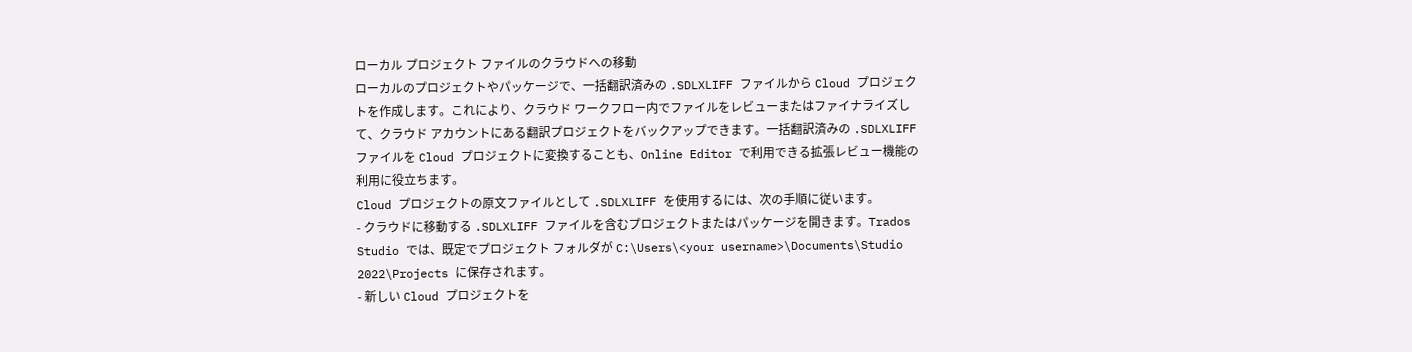ローカル プロジェクト ファイルのクラウドへの移動
ローカルのプロジェクトやパッケージで、一括翻訳済みの .SDLXLIFF ファイルから Cloud プロジェクトを作成します。これにより、クラウド ワークフロー内でファイルをレビューまたはファイナライズして、クラウド アカウントにある翻訳プロジェクトをバックアップできます。一括翻訳済みの .SDLXLIFF ファイルを Cloud プロジェクトに変換することも、Online Editor で利用できる拡張レビュー機能の利用に役立ちます。
Cloud プロジェクトの原文ファイルとして .SDLXLIFF を使用するには、次の手順に従います。
- クラウドに移動する .SDLXLIFF ファイルを含むプロジェクトまたはパッケージを開きます。Trados Studio では、既定でプロジェクト フォルダが C:\Users\<your username>\Documents\Studio 2022\Projects に保存されます。
- 新しい Cloud プロジェクトを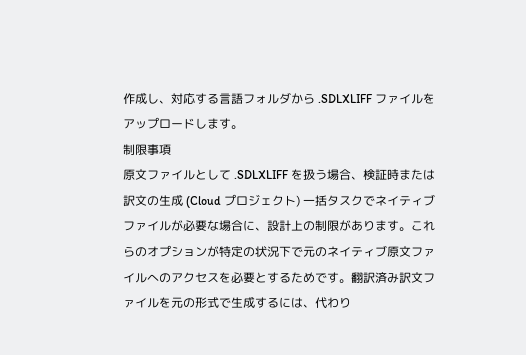作成し、対応する言語フォルダから .SDLXLIFF ファイルをアップロードします。
制限事項
原文ファイルとして .SDLXLIFF を扱う場合、検証時または訳文の生成 (Cloud プロジェクト) 一括タスクでネイティブ ファイルが必要な場合に、設計上の制限があります。これらのオプションが特定の状況下で元のネイティブ原文ファイルへのアクセスを必要とするためです。翻訳済み訳文ファイルを元の形式で生成するには、代わり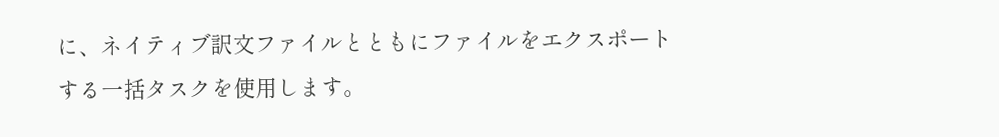に、ネイティブ訳文ファイルとともにファイルをエクスポートする一括タスクを使用します。